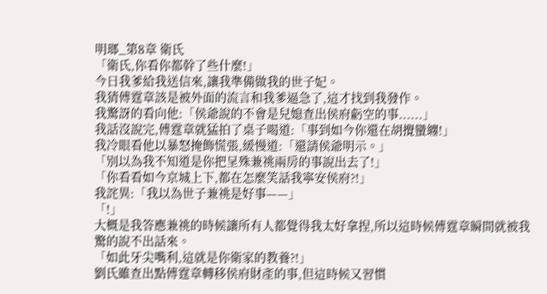明瑯_第8章 衛氏
「衛氏,你看你都幹了些什麼!」
今日我爹給我送信來,讓我準備做我的世子妃。
我猜傅霆章該是被外面的流言和我爹逼急了,這才找到我發作。
我驚訝的看向他:「侯爺說的不會是兒媳查出侯府虧空的事......」
我話沒說完,傅霆章就猛拍了桌子喝道:「事到如今你還在胡攪蠻纏!」
我冷眼看他以暴怒掩飾慌張,緩慢道:「還請侯爺明示。」
「別以為我不知道是你把呈殊兼祧兩房的事說出去了!」
「你看看如今京城上下,都在怎麼笑話我寧安侯府?!」
我詫異:「我以為世子兼祧是好事——」
「!」
大概是我答應兼祧的時候讓所有人都覺得我太好拿捏,所以這時候傅霆章瞬間就被我驚的說不出話來。
「如此牙尖嘴利,這就是你衛家的教養?!」
劉氏雖查出點傅霆章轉移侯府財產的事,但這時候又習慣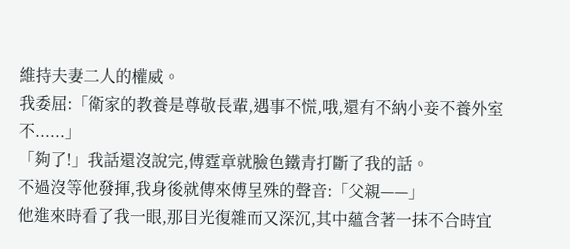維持夫妻二人的權威。
我委屈:「衛家的教養是尊敬長輩,遇事不慌,哦,還有不納小妾不養外室不......」
「夠了!」我話還沒說完,傅霆章就臉色鐵青打斷了我的話。
不過沒等他發揮,我身後就傳來傅呈殊的聲音:「父親——」
他進來時看了我一眼,那目光復雜而又深沉,其中蘊含著一抹不合時宜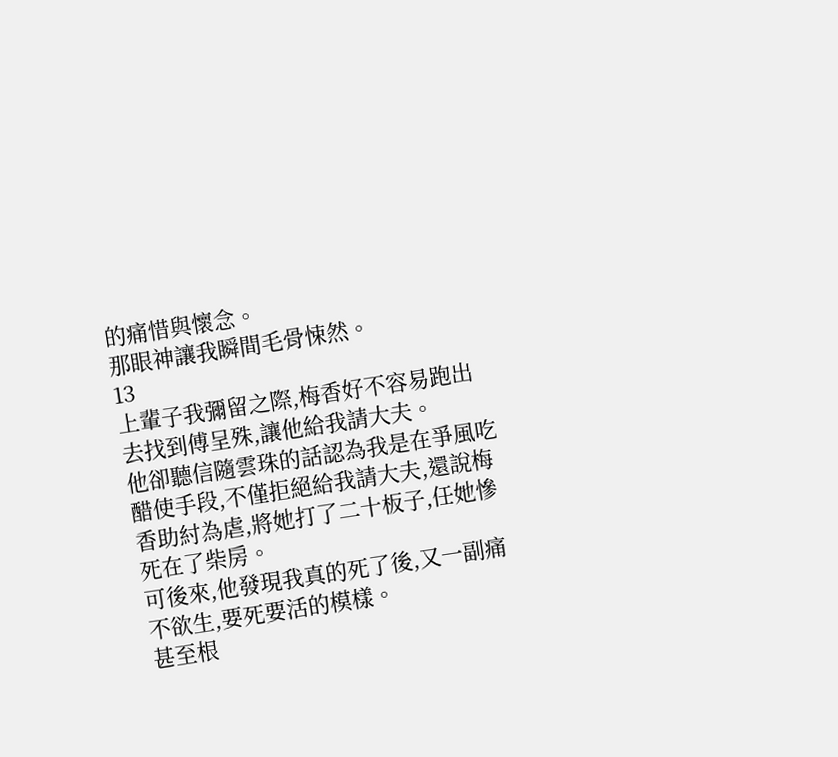的痛惜與懷念。
那眼神讓我瞬間毛骨悚然。
13
上輩子我彌留之際,梅香好不容易跑出去找到傅呈殊,讓他給我請大夫。
他卻聽信隨雲珠的話認為我是在爭風吃醋使手段,不僅拒絕給我請大夫,還說梅香助紂為虐,將她打了二十板子,任她慘死在了柴房。
可後來,他發現我真的死了後,又一副痛不欲生,要死要活的模樣。
甚至根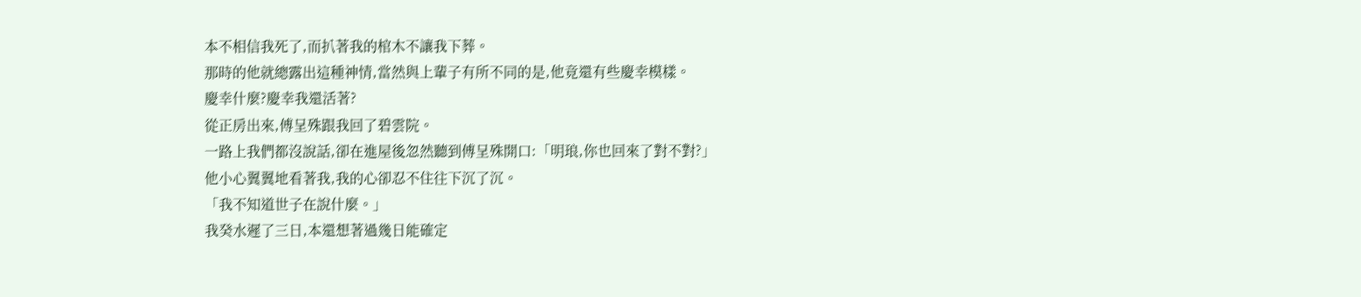本不相信我死了,而扒著我的棺木不讓我下葬。
那時的他就總露出這種神情,當然與上輩子有所不同的是,他竟還有些慶幸模樣。
慶幸什麼?慶幸我還活著?
從正房出來,傅呈殊跟我回了碧雲院。
一路上我們都沒說話,卻在進屋後忽然聽到傅呈殊開口:「明琅,你也回來了對不對?」
他小心翼翼地看著我,我的心卻忍不住往下沉了沉。
「我不知道世子在說什麼。」
我癸水遲了三日,本還想著過幾日能確定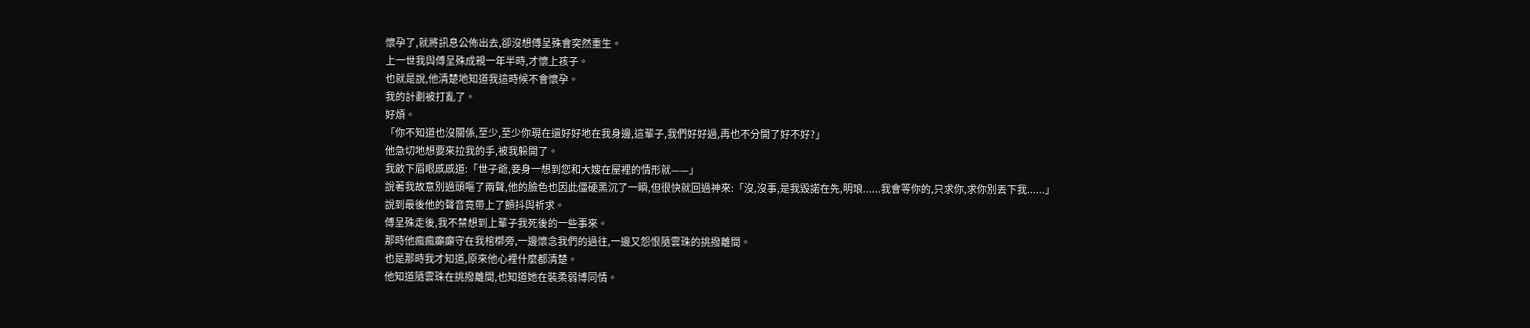懷孕了,就將訊息公佈出去,卻沒想傅呈殊會突然重生。
上一世我與傅呈殊成親一年半時,才懷上孩子。
也就是說,他清楚地知道我這時候不會懷孕。
我的計劃被打亂了。
好煩。
「你不知道也沒關係,至少,至少你現在還好好地在我身邊,這輩子,我們好好過,再也不分開了好不好?」
他急切地想要來拉我的手,被我躲開了。
我斂下眉眼慼慼道:「世子爺,妾身一想到您和大嫂在屋裡的情形就——」
說著我故意別過頭嘔了兩聲,他的臉色也因此僵硬黑沉了一瞬,但很快就回過神來:「沒,沒事,是我毀諾在先,明琅......我會等你的,只求你,求你別丟下我......」
說到最後他的聲音竟帶上了顫抖與祈求。
傅呈殊走後,我不禁想到上輩子我死後的一些事來。
那時他瘋瘋癲癲守在我棺槨旁,一邊懷念我們的過往,一邊又怨恨隨雲珠的挑撥離間。
也是那時我才知道,原來他心裡什麼都清楚。
他知道隨雲珠在挑撥離間,也知道她在裝柔弱博同情。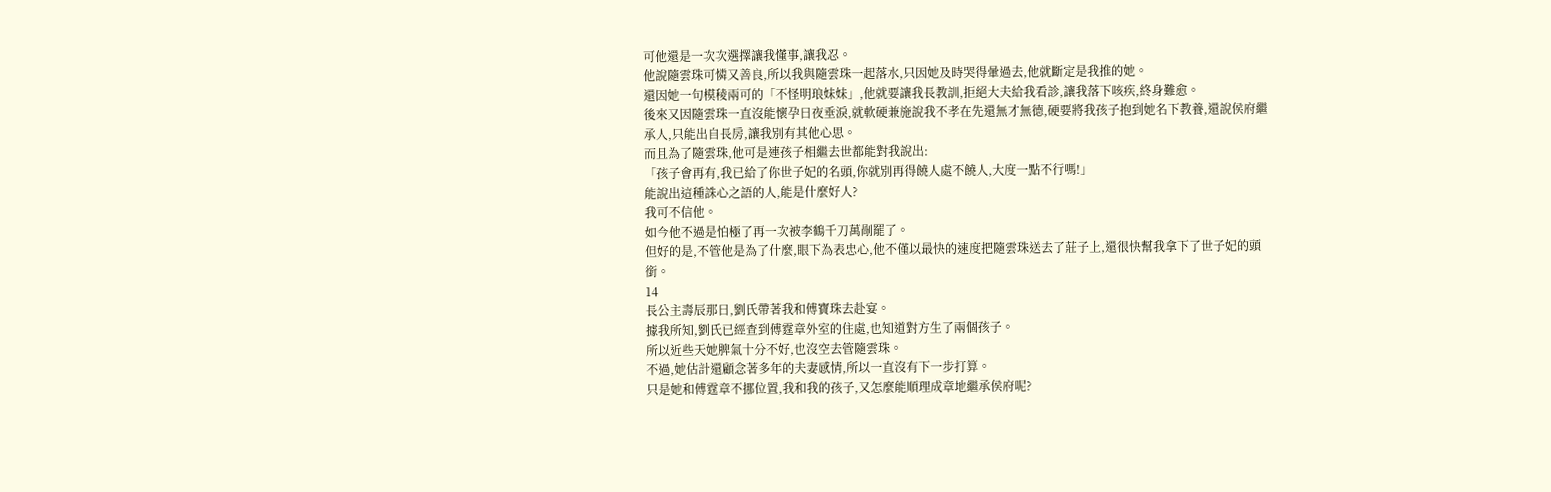可他還是一次次選擇讓我懂事,讓我忍。
他說隨雲珠可憐又善良,所以我與隨雲珠一起落水,只因她及時哭得暈過去,他就斷定是我推的她。
還因她一句模稜兩可的「不怪明琅妹妹」,他就要讓我長教訓,拒絕大夫給我看診,讓我落下咳疾,終身難愈。
後來又因隨雲珠一直沒能懷孕日夜垂淚,就軟硬兼施說我不孝在先還無才無德,硬要將我孩子抱到她名下教養,還說侯府繼承人,只能出自長房,讓我別有其他心思。
而且為了隨雲珠,他可是連孩子相繼去世都能對我說出:
「孩子會再有,我已給了你世子妃的名頭,你就別再得饒人處不饒人,大度一點不行嗎!」
能說出這種誅心之語的人,能是什麼好人?
我可不信他。
如今他不過是怕極了再一次被李鶴千刀萬剮罷了。
但好的是,不管他是為了什麼,眼下為表忠心,他不僅以最快的速度把隨雲珠送去了莊子上,還很快幫我拿下了世子妃的頭銜。
14
長公主壽辰那日,劉氏帶著我和傅寶珠去赴宴。
據我所知,劉氏已經查到傅霆章外室的住處,也知道對方生了兩個孩子。
所以近些天她脾氣十分不好,也沒空去管隨雲珠。
不過,她估計還顧念著多年的夫妻感情,所以一直沒有下一步打算。
只是她和傅霆章不挪位置,我和我的孩子,又怎麼能順理成章地繼承侯府呢?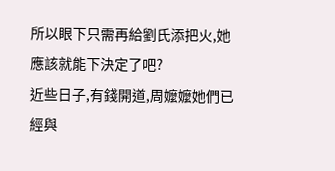所以眼下只需再給劉氏添把火,她應該就能下決定了吧?
近些日子,有錢開道,周嬤嬤她們已經與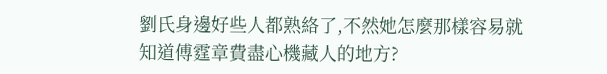劉氏身邊好些人都熟絡了,不然她怎麼那樣容易就知道傅霆章費盡心機藏人的地方?